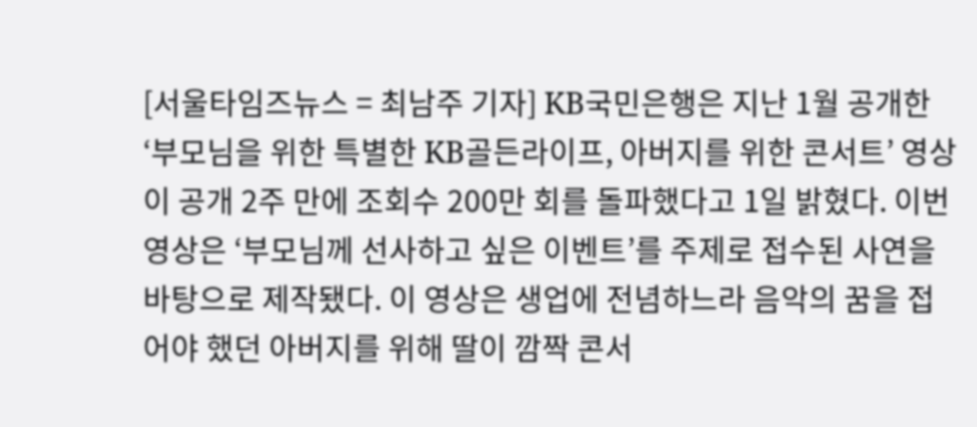[서울타임즈뉴스 = 최남주 기자] KB국민은행은 지난 1월 공개한 ‘부모님을 위한 특별한 KB골든라이프, 아버지를 위한 콘서트’ 영상이 공개 2주 만에 조회수 200만 회를 돌파했다고 1일 밝혔다. 이번 영상은 ‘부모님께 선사하고 싶은 이벤트’를 주제로 접수된 사연을 바탕으로 제작됐다. 이 영상은 생업에 전념하느라 음악의 꿈을 접어야 했던 아버지를 위해 딸이 깜짝 콘서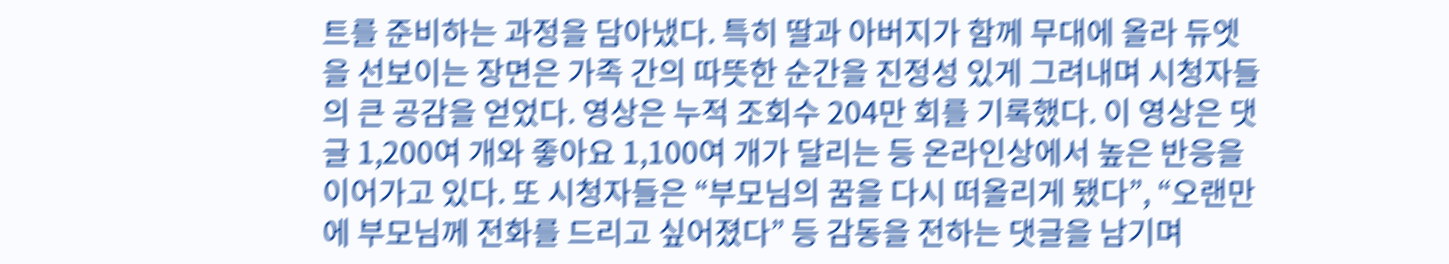트를 준비하는 과정을 담아냈다. 특히 딸과 아버지가 함께 무대에 올라 듀엣을 선보이는 장면은 가족 간의 따뜻한 순간을 진정성 있게 그려내며 시청자들의 큰 공감을 얻었다. 영상은 누적 조회수 204만 회를 기록했다. 이 영상은 댓글 1,200여 개와 좋아요 1,100여 개가 달리는 등 온라인상에서 높은 반응을 이어가고 있다. 또 시청자들은 “부모님의 꿈을 다시 떠올리게 됐다”, “오랜만에 부모님께 전화를 드리고 싶어졌다” 등 감동을 전하는 댓글을 남기며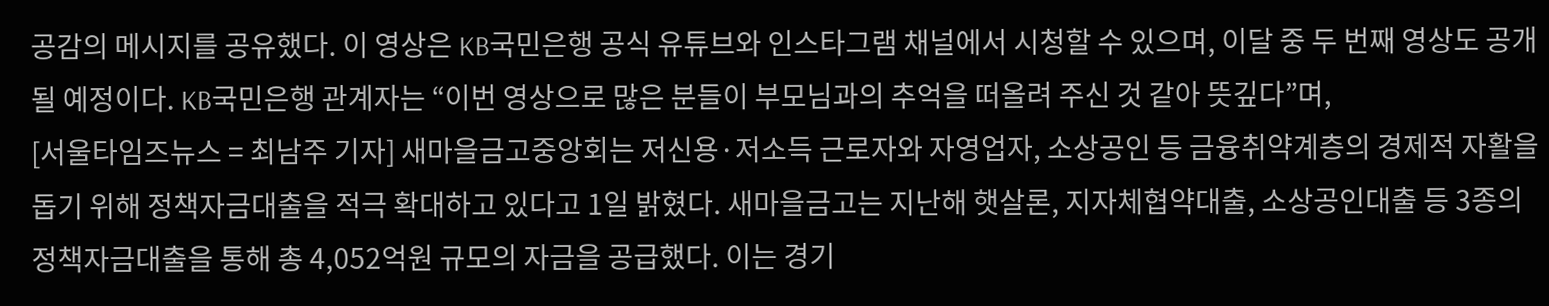공감의 메시지를 공유했다. 이 영상은 KB국민은행 공식 유튜브와 인스타그램 채널에서 시청할 수 있으며, 이달 중 두 번째 영상도 공개될 예정이다. KB국민은행 관계자는 “이번 영상으로 많은 분들이 부모님과의 추억을 떠올려 주신 것 같아 뜻깊다”며,
[서울타임즈뉴스 = 최남주 기자] 새마을금고중앙회는 저신용·저소득 근로자와 자영업자, 소상공인 등 금융취약계층의 경제적 자활을 돕기 위해 정책자금대출을 적극 확대하고 있다고 1일 밝혔다. 새마을금고는 지난해 햇살론, 지자체협약대출, 소상공인대출 등 3종의 정책자금대출을 통해 총 4,052억원 규모의 자금을 공급했다. 이는 경기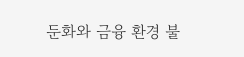둔화와 금융 환경 불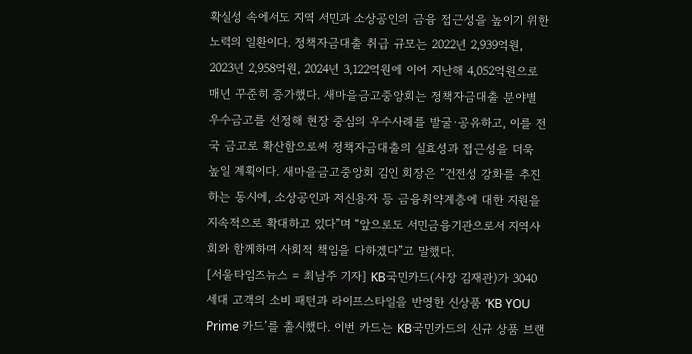확실성 속에서도 지역 서민과 소상공인의 금융 접근성을 높이기 위한 노력의 일환이다. 정책자금대출 취급 규모는 2022년 2,939억원, 2023년 2,958억원, 2024년 3,122억원에 이어 지난해 4,052억원으로 매년 꾸준히 증가했다. 새마을금고중앙회는 정책자금대출 분야별 우수금고를 선정해 현장 중심의 우수사례를 발굴·공유하고, 이를 전국 금고로 확산함으로써 정책자금대출의 실효성과 접근성을 더욱 높일 계획이다. 새마을금고중앙회 김인 회장은 “건전성 강화를 추진하는 동시에, 소상공인과 저신용자 등 금융취약계층에 대한 지원을 지속적으로 확대하고 있다”며 “앞으로도 서민금융기관으로서 지역사회와 함께하며 사회적 책임을 다하겠다”고 말했다.
[서울타임즈뉴스 = 최남주 기자] KB국민카드(사장 김재관)가 3040세대 고객의 소비 패턴과 라이프스타일을 반영한 신상품 ‘KB YOU Prime 카드’를 출시했다. 이번 카드는 KB국민카드의 신규 상품 브랜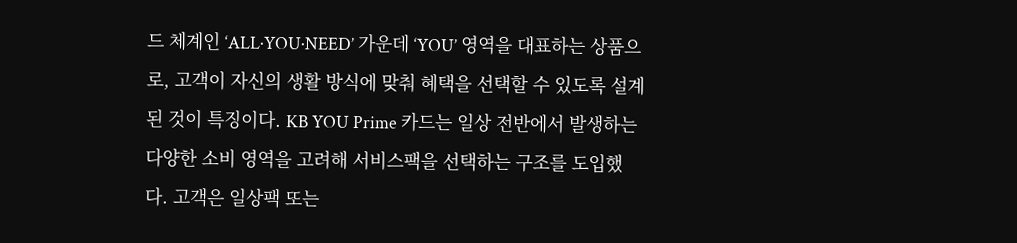드 체계인 ‘ALL·YOU·NEED’ 가운데 ‘YOU’ 영역을 대표하는 상품으로, 고객이 자신의 생활 방식에 맞춰 혜택을 선택할 수 있도록 설계된 것이 특징이다. KB YOU Prime 카드는 일상 전반에서 발생하는 다양한 소비 영역을 고려해 서비스팩을 선택하는 구조를 도입했다. 고객은 일상팩 또는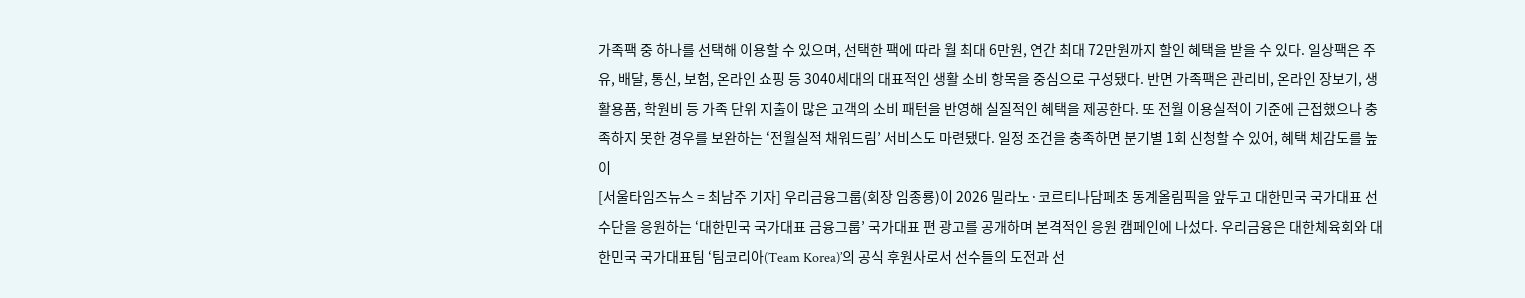가족팩 중 하나를 선택해 이용할 수 있으며, 선택한 팩에 따라 월 최대 6만원, 연간 최대 72만원까지 할인 혜택을 받을 수 있다. 일상팩은 주유, 배달, 통신, 보험, 온라인 쇼핑 등 3040세대의 대표적인 생활 소비 항목을 중심으로 구성됐다. 반면 가족팩은 관리비, 온라인 장보기, 생활용품, 학원비 등 가족 단위 지출이 많은 고객의 소비 패턴을 반영해 실질적인 혜택을 제공한다. 또 전월 이용실적이 기준에 근접했으나 충족하지 못한 경우를 보완하는 ‘전월실적 채워드림’ 서비스도 마련됐다. 일정 조건을 충족하면 분기별 1회 신청할 수 있어, 혜택 체감도를 높이
[서울타임즈뉴스 = 최남주 기자] 우리금융그룹(회장 임종룡)이 2026 밀라노·코르티나담페초 동계올림픽을 앞두고 대한민국 국가대표 선수단을 응원하는 ‘대한민국 국가대표 금융그룹’ 국가대표 편 광고를 공개하며 본격적인 응원 캠페인에 나섰다. 우리금융은 대한체육회와 대한민국 국가대표팀 ‘팀코리아(Team Korea)’의 공식 후원사로서 선수들의 도전과 선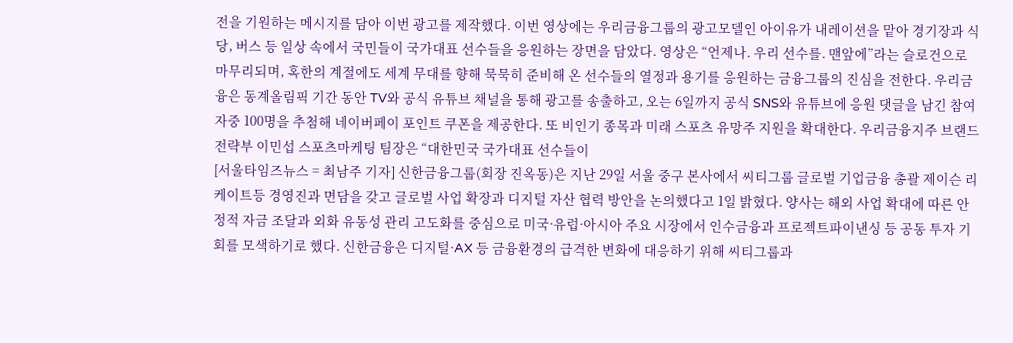전을 기원하는 메시지를 담아 이번 광고를 제작했다. 이번 영상에는 우리금융그룹의 광고모델인 아이유가 내레이션을 맡아 경기장과 식당, 버스 등 일상 속에서 국민들이 국가대표 선수들을 응원하는 장면을 담았다. 영상은 “언제나. 우리 선수를. 맨앞에”라는 슬로건으로 마무리되며, 혹한의 계절에도 세계 무대를 향해 묵묵히 준비해 온 선수들의 열정과 용기를 응원하는 금융그룹의 진심을 전한다. 우리금융은 동계올림픽 기간 동안 TV와 공식 유튜브 채널을 통해 광고를 송출하고, 오는 6일까지 공식 SNS와 유튜브에 응원 댓글을 남긴 참여자중 100명을 추첨해 네이버페이 포인트 쿠폰을 제공한다. 또 비인기 종목과 미래 스포츠 유망주 지원을 확대한다. 우리금융지주 브랜드전략부 이민섭 스포츠마케팅 팀장은 “대한민국 국가대표 선수들이
[서울타임즈뉴스 = 최남주 기자] 신한금융그룹(회장 진옥동)은 지난 29일 서울 중구 본사에서 씨티그룹 글로벌 기업금융 총괄 제이슨 리케이트등 경영진과 면담을 갖고 글로벌 사업 확장과 디지털 자산 협력 방안을 논의했다고 1일 밝혔다. 양사는 해외 사업 확대에 따른 안정적 자금 조달과 외화 유동성 관리 고도화를 중심으로 미국·유럽·아시아 주요 시장에서 인수금융과 프로젝트파이낸싱 등 공동 투자 기회를 모색하기로 했다. 신한금융은 디지털·AX 등 금융환경의 급격한 변화에 대응하기 위해 씨티그룹과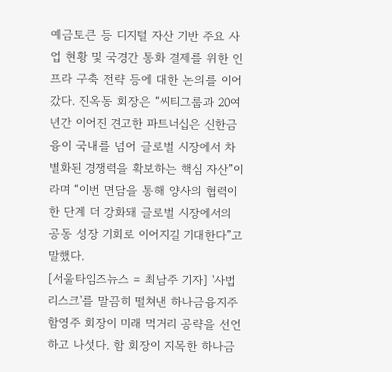예금토큰 등 디지털 자산 기반 주요 사업 현황 및 국경간 통화 결제를 위한 인프라 구축 전략 등에 대한 논의를 이어갔다. 진옥동 회장은 “씨티그룹과 20여 년간 이어진 견고한 파트너십은 신한금융이 국내를 넘어 글로벌 시장에서 차별화된 경쟁력을 확보하는 핵심 자산”이라며 “이번 면담을 통해 양사의 협력이 한 단계 더 강화돼 글로벌 시장에서의 공동 성장 기회로 이어지길 기대한다”고 말했다.
[서울타임즈뉴스 = 최남주 기자] '사법 리스크'를 말끔히 떨쳐낸 하나금융지주 함영주 회장이 미래 먹거리 공략을 선언하고 나섯다. 함 회장이 지목한 하나금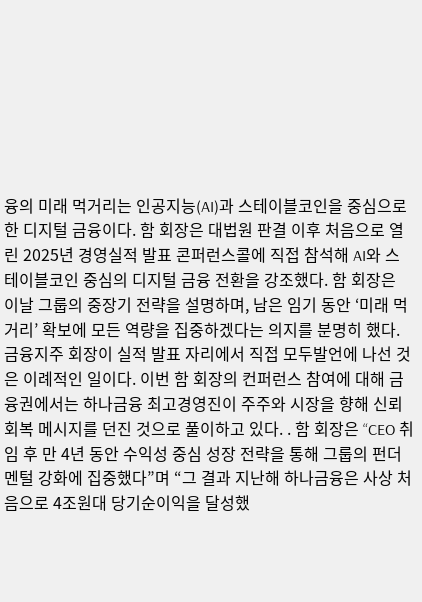융의 미래 먹거리는 인공지능(AI)과 스테이블코인을 중심으로 한 디지털 금융이다. 함 회장은 대법원 판결 이후 처음으로 열린 2025년 경영실적 발표 콘퍼런스콜에 직접 참석해 AI와 스테이블코인 중심의 디지털 금융 전환을 강조했다. 함 회장은 이날 그룹의 중장기 전략을 설명하며, 남은 임기 동안 ‘미래 먹거리’ 확보에 모든 역량을 집중하겠다는 의지를 분명히 했다. 금융지주 회장이 실적 발표 자리에서 직접 모두발언에 나선 것은 이례적인 일이다. 이번 함 회장의 컨퍼런스 참여에 대해 금융권에서는 하나금융 최고경영진이 주주와 시장을 향해 신뢰 회복 메시지를 던진 것으로 풀이하고 있다. . 함 회장은 “CEO 취임 후 만 4년 동안 수익성 중심 성장 전략을 통해 그룹의 펀더멘털 강화에 집중했다”며 “그 결과 지난해 하나금융은 사상 처음으로 4조원대 당기순이익을 달성했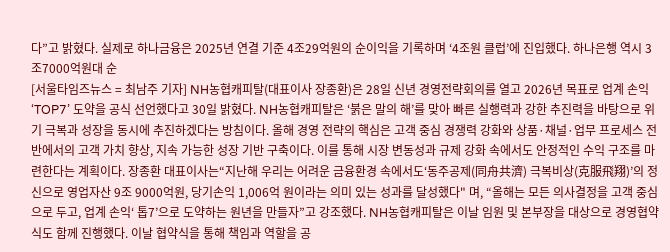다”고 밝혔다. 실제로 하나금융은 2025년 연결 기준 4조29억원의 순이익을 기록하며 ‘4조원 클럽’에 진입했다. 하나은행 역시 3조7000억원대 순
[서울타임즈뉴스 = 최남주 기자] NH농협캐피탈(대표이사 장종환)은 28일 신년 경영전략회의를 열고 2026년 목표로 업계 손익 ‘TOP7’ 도약을 공식 선언했다고 30일 밝혔다. NH농협캐피탈은 ‘붉은 말의 해’를 맞아 빠른 실행력과 강한 추진력을 바탕으로 위기 극복과 성장을 동시에 추진하겠다는 방침이다. 올해 경영 전략의 핵심은 고객 중심 경쟁력 강화와 상품·채널·업무 프로세스 전반에서의 고객 가치 향상, 지속 가능한 성장 기반 구축이다. 이를 통해 시장 변동성과 규제 강화 속에서도 안정적인 수익 구조를 마련한다는 계획이다. 장종환 대표이사는“지난해 우리는 어려운 금융환경 속에서도‘동주공제(同舟共濟) 극복비상(克服飛翔)’의 정신으로 영업자산 9조 9000억원, 당기손익 1,006억 원이라는 의미 있는 성과를 달성했다" 며, “올해는 모든 의사결정을 고객 중심으로 두고, 업계 손익‘ 톱7’으로 도약하는 원년을 만들자”고 강조했다. NH농협캐피탈은 이날 임원 및 본부장을 대상으로 경영협약식도 함께 진행했다. 이날 협약식을 통해 책임과 역할을 공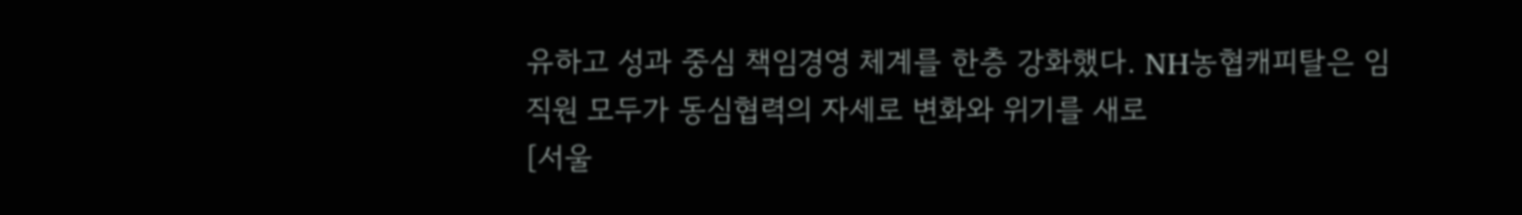유하고 성과 중심 책임경영 체계를 한층 강화했다. NH농협캐피탈은 임직원 모두가 동심협력의 자세로 변화와 위기를 새로
[서울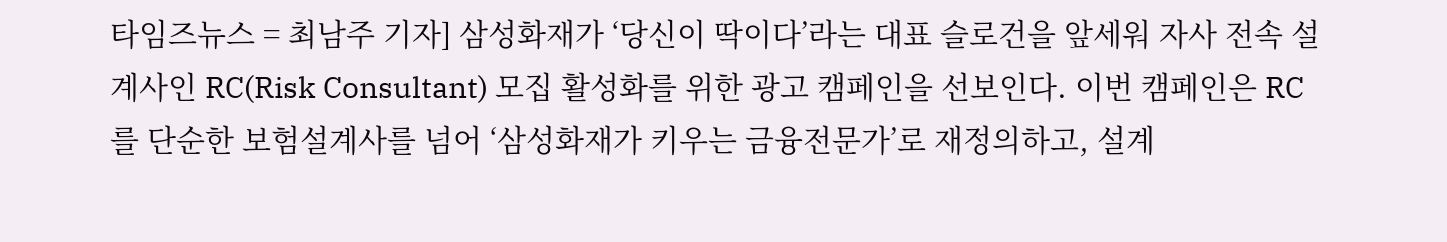타임즈뉴스 = 최남주 기자] 삼성화재가 ‘당신이 딱이다’라는 대표 슬로건을 앞세워 자사 전속 설계사인 RC(Risk Consultant) 모집 활성화를 위한 광고 캠페인을 선보인다. 이번 캠페인은 RC를 단순한 보험설계사를 넘어 ‘삼성화재가 키우는 금융전문가’로 재정의하고, 설계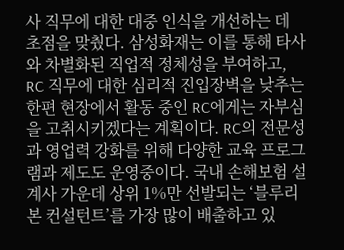사 직무에 대한 대중 인식을 개선하는 데 초점을 맞췄다. 삼성화재는 이를 통해 타사와 차별화된 직업적 정체성을 부여하고, RC 직무에 대한 심리적 진입장벽을 낮추는 한편 현장에서 활동 중인 RC에게는 자부심을 고취시키겠다는 계획이다. RC의 전문성과 영업력 강화를 위해 다양한 교육 프로그램과 제도도 운영중이다. 국내 손해보험 설계사 가운데 상위 1%만 선발되는 ‘블루리본 컨설턴트’를 가장 많이 배출하고 있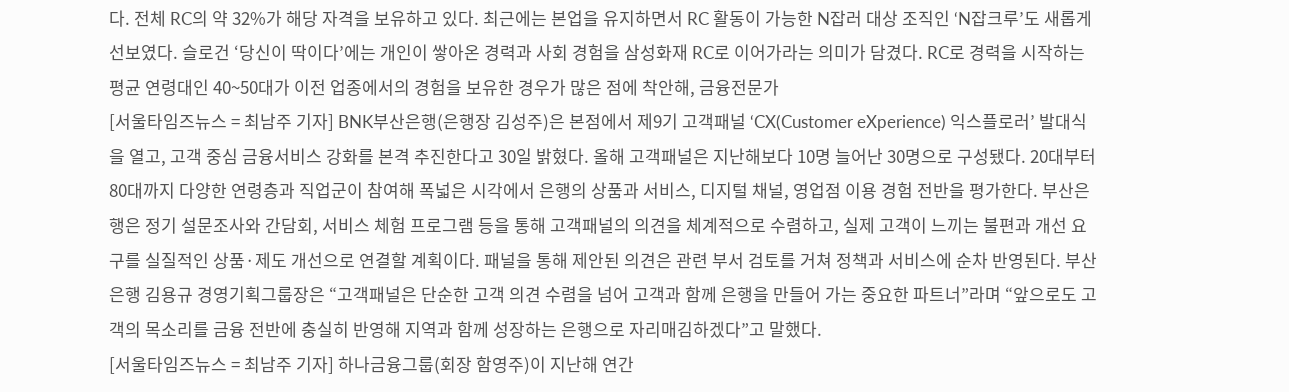다. 전체 RC의 약 32%가 해당 자격을 보유하고 있다. 최근에는 본업을 유지하면서 RC 활동이 가능한 N잡러 대상 조직인 ‘N잡크루’도 새롭게 선보였다. 슬로건 ‘당신이 딱이다’에는 개인이 쌓아온 경력과 사회 경험을 삼성화재 RC로 이어가라는 의미가 담겼다. RC로 경력을 시작하는 평균 연령대인 40~50대가 이전 업종에서의 경험을 보유한 경우가 많은 점에 착안해, 금융전문가
[서울타임즈뉴스 = 최남주 기자] BNK부산은행(은행장 김성주)은 본점에서 제9기 고객패널 ‘CX(Customer eXperience) 익스플로러’ 발대식을 열고, 고객 중심 금융서비스 강화를 본격 추진한다고 30일 밝혔다. 올해 고객패널은 지난해보다 10명 늘어난 30명으로 구성됐다. 20대부터 80대까지 다양한 연령층과 직업군이 참여해 폭넓은 시각에서 은행의 상품과 서비스, 디지털 채널, 영업점 이용 경험 전반을 평가한다. 부산은행은 정기 설문조사와 간담회, 서비스 체험 프로그램 등을 통해 고객패널의 의견을 체계적으로 수렴하고, 실제 고객이 느끼는 불편과 개선 요구를 실질적인 상품·제도 개선으로 연결할 계획이다. 패널을 통해 제안된 의견은 관련 부서 검토를 거쳐 정책과 서비스에 순차 반영된다. 부산은행 김용규 경영기획그룹장은 “고객패널은 단순한 고객 의견 수렴을 넘어 고객과 함께 은행을 만들어 가는 중요한 파트너”라며 “앞으로도 고객의 목소리를 금융 전반에 충실히 반영해 지역과 함께 성장하는 은행으로 자리매김하겠다”고 말했다.
[서울타임즈뉴스 = 최남주 기자] 하나금융그룹(회장 함영주)이 지난해 연간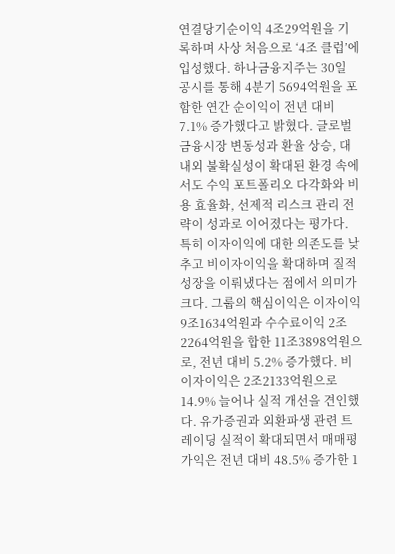연결당기순이익 4조29억원을 기록하며 사상 처음으로 ‘4조 클럽’에 입성했다. 하나금융지주는 30일 공시를 통해 4분기 5694억원을 포함한 연간 순이익이 전년 대비 7.1% 증가했다고 밝혔다. 글로벌 금융시장 변동성과 환율 상승, 대내외 불확실성이 확대된 환경 속에서도 수익 포트폴리오 다각화와 비용 효율화, 선제적 리스크 관리 전략이 성과로 이어졌다는 평가다. 특히 이자이익에 대한 의존도를 낮추고 비이자이익을 확대하며 질적 성장을 이뤄냈다는 점에서 의미가 크다. 그룹의 핵심이익은 이자이익 9조1634억원과 수수료이익 2조2264억원을 합한 11조3898억원으로, 전년 대비 5.2% 증가했다. 비이자이익은 2조2133억원으로 14.9% 늘어나 실적 개선을 견인했다. 유가증권과 외환파생 관련 트레이딩 실적이 확대되면서 매매평가익은 전년 대비 48.5% 증가한 1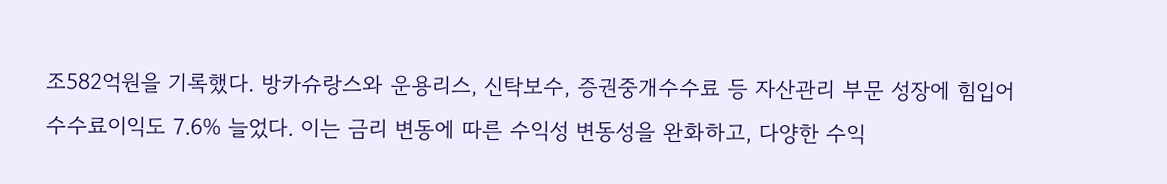조582억원을 기록했다. 방카슈랑스와 운용리스, 신탁보수, 증권중개수수료 등 자산관리 부문 성장에 힘입어 수수료이익도 7.6% 늘었다. 이는 금리 변동에 따른 수익성 변동성을 완화하고, 다양한 수익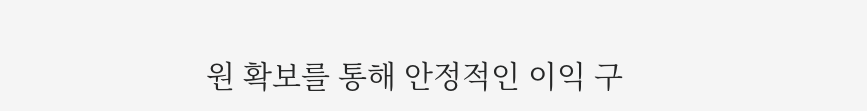원 확보를 통해 안정적인 이익 구